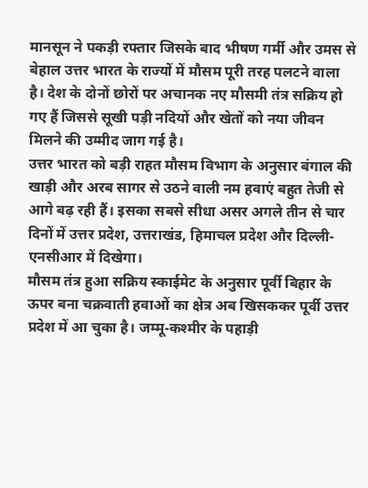मानसून ने पकड़ी रफ्तार जिसके बाद भीषण गर्मी और उमस से बेहाल उत्तर भारत के राज्यों में मौसम पूरी तरह पलटने वाला है। देश के दोनों छोरों पर अचानक नए मौसमी तंत्र सक्रिय हो गए हैं जिससे सूखी पड़ी नदियों और खेतों को नया जीवन मिलने की उम्मीद जाग गई है।
उत्तर भारत को बड़ी राहत मौसम विभाग के अनुसार बंगाल की खाड़ी और अरब सागर से उठने वाली नम हवाएं बहुत तेजी से आगे बढ़ रही हैं। इसका सबसे सीधा असर अगले तीन से चार दिनों में उत्तर प्रदेश, उत्तराखंड, हिमाचल प्रदेश और दिल्ली-एनसीआर में दिखेगा।
मौसम तंत्र हुआ सक्रिय स्काईमेट के अनुसार पूर्वी बिहार के ऊपर बना चक्रवाती हवाओं का क्षेत्र अब खिसककर पूर्वी उत्तर प्रदेश में आ चुका है। जम्मू-कश्मीर के पहाड़ी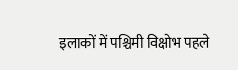इलाकों में पश्चिमी विक्षोभ पहले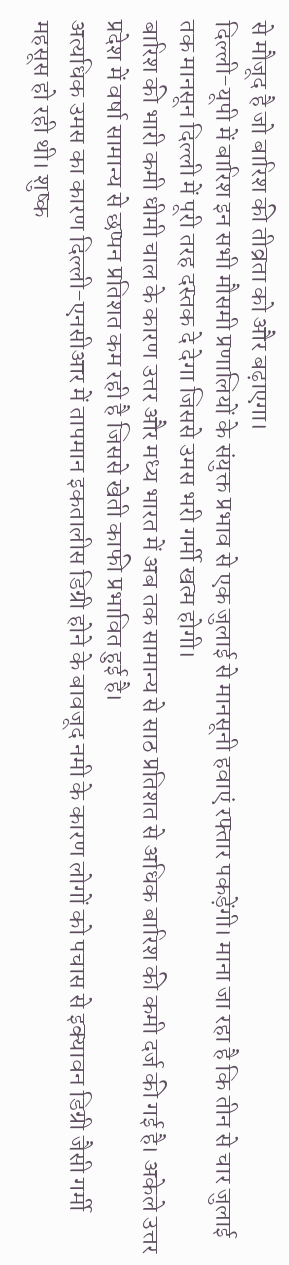से मौजूद है जो बारिश की तीव्रता को और बढ़ाएगा।
दिल्ली-यूपी में बारिश इन सभी मौसमी प्रणालियों के संयुक्त प्रभाव से एक जुलाई से मानसूनी हवाएं रफ्तार पकड़ेंगी। माना जा रहा है कि तीन से चार जुलाई तक मानसून दिल्ली में पूरी तरह दस्तक दे देगा जिससे उमस भरी गर्मी खत्म होगी।
बारिश की भारी कमी धीमी चाल के कारण उत्तर और मध्य भारत में अब तक सामान्य से साठ प्रतिशत से अधिक बारिश की कमी दर्ज की गई है। अकेले उत्तर प्रदेश में वर्षा सामान्य से छप्पन प्रतिशत कम रही है जिससे खेती काफी प्रभावित हुई है।
अत्यधिक उमस का कारण दिल्ली-एनसीआर में तापमान इकतालीस डिग्री होने के बावजूद नमी के कारण लोगों को पचास से इक्यावन डिग्री जैसी गर्मी महसूस हो रही थी। शुष्क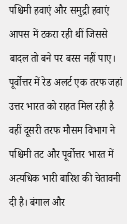पश्चिमी हवाएं और समुद्री हवाएं आपस में टकरा रही थीं जिससे बादल तो बने पर बरस नहीं पाए।
पूर्वोत्तर में रेड अलर्ट एक तरफ जहां उत्तर भारत को राहत मिल रही है वहीं दूसरी तरफ मौसम विभाग ने पश्चिमी तट और पूर्वोत्तर भारत में अत्यधिक भारी बारिश की चेतावनी दी है। बंगाल और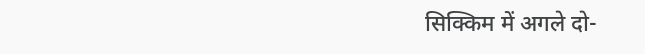सिक्किम में अगले दो-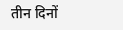तीन दिनों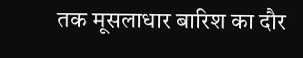तक मूसलाधार बारिश का दौर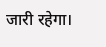जारी रहेगा।